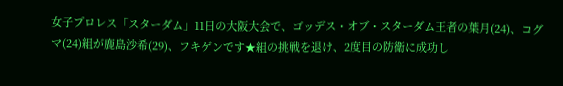女子プロレス「スターダム」11日の大阪大会で、ゴッデス・オブ・スターダム王者の葉月(24)、コグマ(24)組が鹿島沙希(29)、フキゲンです★組の挑戦を退け、2度目の防衛に成功し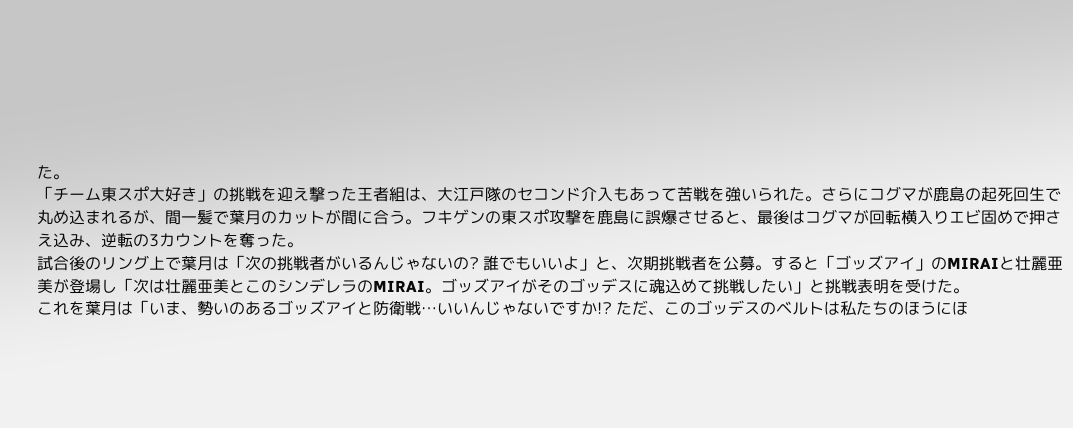た。
「チーム東スポ大好き」の挑戦を迎え撃った王者組は、大江戸隊のセコンド介入もあって苦戦を強いられた。さらにコグマが鹿島の起死回生で丸め込まれるが、間一髪で葉月のカットが間に合う。フキゲンの東スポ攻撃を鹿島に誤爆させると、最後はコグマが回転横入りエビ固めで押さえ込み、逆転の3カウントを奪った。
試合後のリング上で葉月は「次の挑戦者がいるんじゃないの? 誰でもいいよ」と、次期挑戦者を公募。すると「ゴッズアイ」のMIRAIと壮麗亜美が登場し「次は壮麗亜美とこのシンデレラのMIRAI。ゴッズアイがそのゴッデスに魂込めて挑戦したい」と挑戦表明を受けた。
これを葉月は「いま、勢いのあるゴッズアイと防衛戦…いいんじゃないですか!? ただ、このゴッデスのベルトは私たちのほうにほ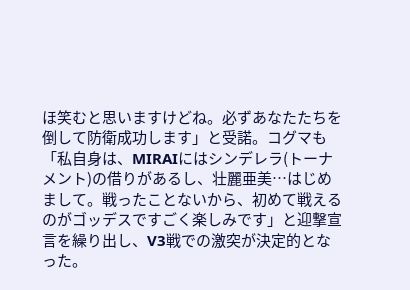ほ笑むと思いますけどね。必ずあなたたちを倒して防衛成功します」と受諾。コグマも「私自身は、MIRAIにはシンデレラ(トーナメント)の借りがあるし、壮麗亜美…はじめまして。戦ったことないから、初めて戦えるのがゴッデスですごく楽しみです」と迎撃宣言を繰り出し、V3戦での激突が決定的となった。